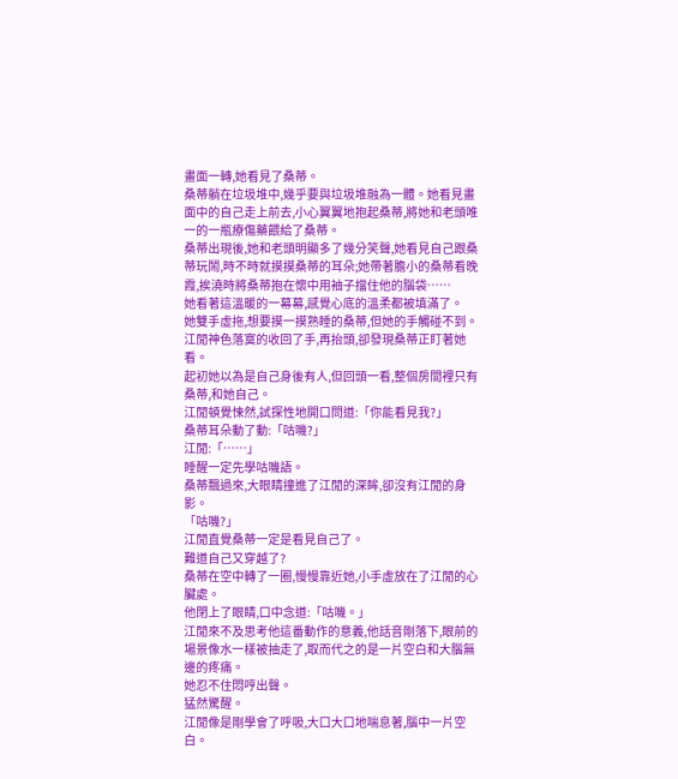畫面一轉,她看見了桑蒂。
桑蒂躺在垃圾堆中,幾乎要與垃圾堆融為一體。她看見畫面中的自己走上前去,小心翼翼地抱起桑蒂,將她和老頭唯一的一瓶療傷藥餵給了桑蒂。
桑蒂出現後,她和老頭明顯多了幾分笑聲,她看見自己跟桑蒂玩鬧,時不時就摸摸桑蒂的耳朵;她帶著膽小的桑蒂看晚霞,挨澆時將桑蒂抱在懷中用袖子擋住他的腦袋……
她看著這溫暖的一幕幕,感覺心底的溫柔都被填滿了。
她雙手虛拖,想要摸一摸熟睡的桑蒂,但她的手觸碰不到。
江閒神色落寞的收回了手,再抬頭,卻發現桑蒂正盯著她看。
起初她以為是自己身後有人,但回頭一看,整個房間裡只有桑蒂,和她自己。
江閒頓覺悚然,試探性地開口問道:「你能看見我?」
桑蒂耳朵動了動:「咕嘰?」
江閒:「……」
睡醒一定先學咕嘰語。
桑蒂飄過來,大眼睛撞進了江閒的深眸,卻沒有江閒的身影。
「咕嘰?」
江閒直覺桑蒂一定是看見自己了。
難道自己又穿越了?
桑蒂在空中轉了一圈,慢慢靠近她,小手虛放在了江閒的心臟處。
他閉上了眼睛,口中念道:「咕嘰。」
江閒來不及思考他這番動作的意義,他話音剛落下,眼前的場景像水一樣被抽走了,取而代之的是一片空白和大腦無邊的疼痛。
她忍不住悶哼出聲。
猛然驚醒。
江閒像是剛學會了呼吸,大口大口地喘息著,腦中一片空白。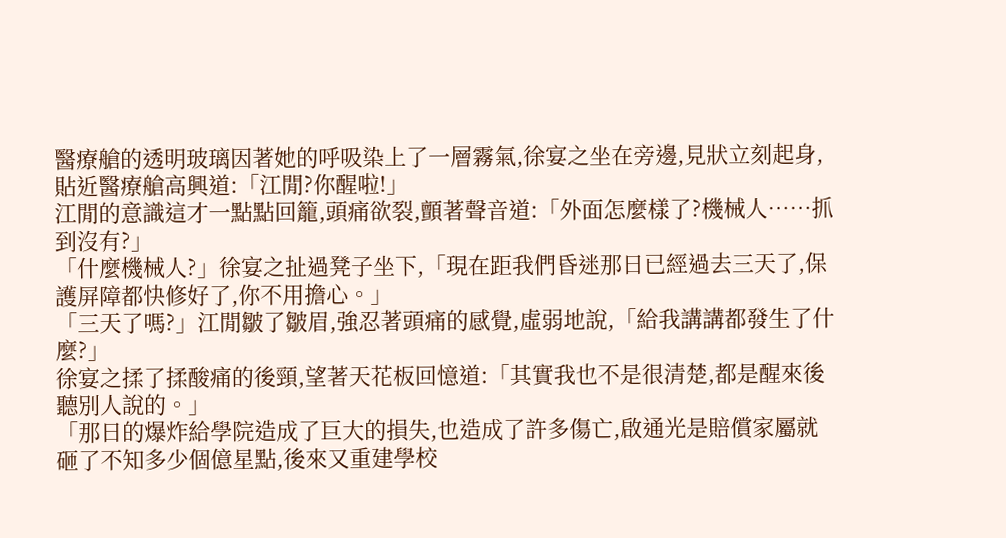醫療艙的透明玻璃因著她的呼吸染上了一層霧氣,徐宴之坐在旁邊,見狀立刻起身,貼近醫療艙高興道:「江閒?你醒啦!」
江閒的意識這才一點點回籠,頭痛欲裂,顫著聲音道:「外面怎麼樣了?機械人……抓到沒有?」
「什麼機械人?」徐宴之扯過凳子坐下,「現在距我們昏迷那日已經過去三天了,保護屏障都快修好了,你不用擔心。」
「三天了嗎?」江閒皺了皺眉,強忍著頭痛的感覺,虛弱地說,「給我講講都發生了什麼?」
徐宴之揉了揉酸痛的後頸,望著天花板回憶道:「其實我也不是很清楚,都是醒來後聽別人說的。」
「那日的爆炸給學院造成了巨大的損失,也造成了許多傷亡,啟通光是賠償家屬就砸了不知多少個億星點,後來又重建學校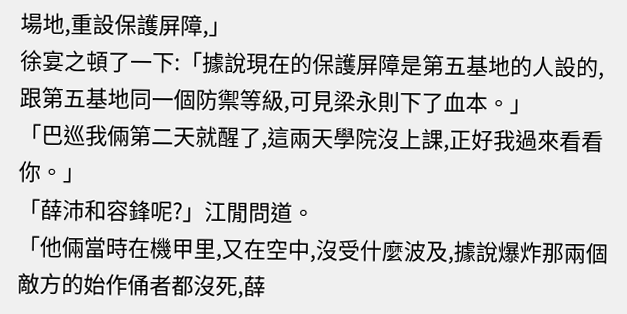場地,重設保護屏障,」
徐宴之頓了一下:「據說現在的保護屏障是第五基地的人設的,跟第五基地同一個防禦等級,可見梁永則下了血本。」
「巴巡我倆第二天就醒了,這兩天學院沒上課,正好我過來看看你。」
「薛沛和容鋒呢?」江閒問道。
「他倆當時在機甲里,又在空中,沒受什麼波及,據說爆炸那兩個敵方的始作俑者都沒死,薛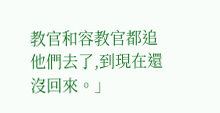教官和容教官都追他們去了,到現在還沒回來。」